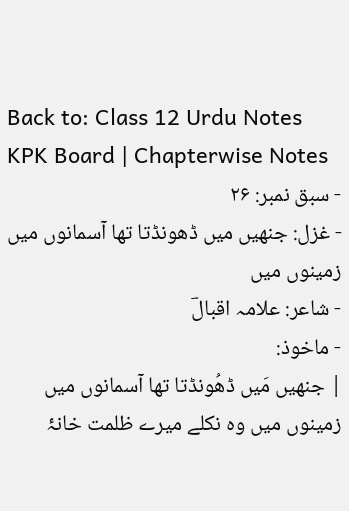Back to: Class 12 Urdu Notes KPK Board | Chapterwise Notes
- سبق نمبر: ۲۶
- غزل: جنھیں میں ڈھونڈتا تھا آسمانوں میں زمینوں میں
- شاعر: علامہ اقبالؔ
- ماخوذ:
| جنھیں مَیں ڈھُونڈتا تھا آسمانوں میں زمینوں میں وہ نکلے میرے ظلمت خانۂ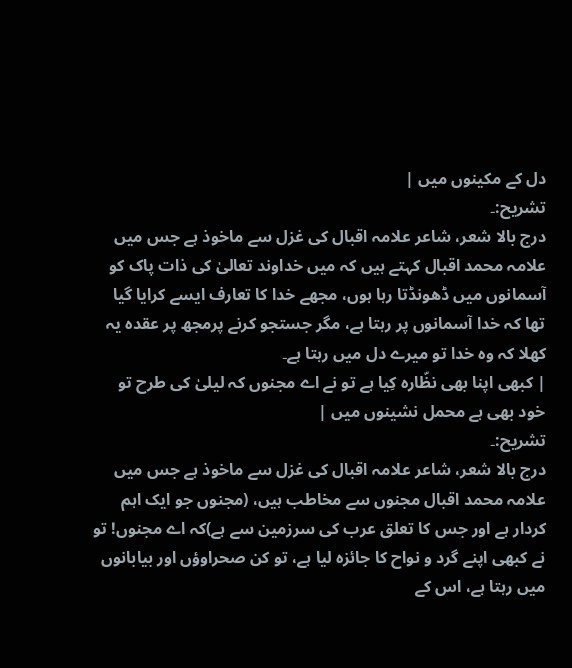دل کے مکینوں میں |
تشریح:۔
درج بالا شعر، شاعر علامہ اقبال کی غزل سے ماخوذ ہے جس میں علامہ محمد اقبال کہتے ہیں کہ میں خداوند تعالیٰ کی ذات پاک کو آسمانوں میں ڈھونڈتا رہا ہوں، مجھے خدا کا تعارف ایسے کرایا گیا تھا کہ خدا آسمانوں پر رہتا ہے، مگر جستجو کرنے پرمجھ پر عقدہ یہ کھلا کہ وہ خدا تو میرے دل میں رہتا ہے۔
| کبھی اپنا بھی نظّارہ کِیا ہے تو نے اے مجنوں کہ لیلیٰ کی طرح تو خود بھی ہے محمل نشینوں میں |
تشریح:۔
درج بالا شعر، شاعر علامہ اقبال کی غزل سے ماخوذ ہے جس میں علامہ محمد اقبال مجنوں سے مخاطب ہیں، (مجنوں جو ایک اہم کردار ہے اور جس کا تعلق عرب کی سرزمین سے ہے)کہ اے مجنوں! تو نے کبھی اپنے گرد و نواح کا جائزہ لیا ہے، تو کن صحراوؤں اور بیابانوں میں رہتا ہے، اس کے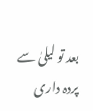بعد تو لیلیٰ سے پردہ داری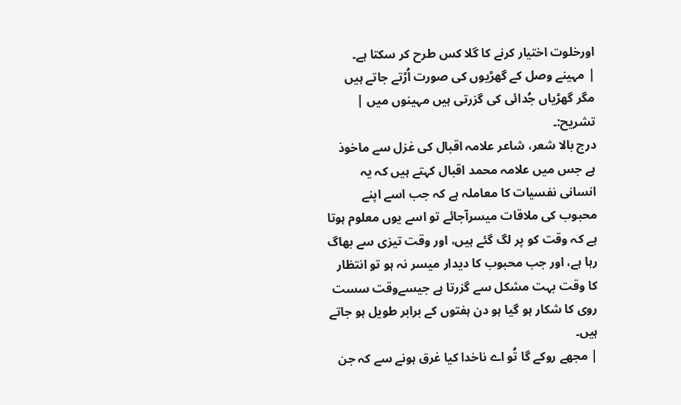اورخلوت اختیار کرنے کا گلا کس طرح کر سکتا ہے۔
| مہینے وصل کے گھڑیوں کی صورت اُڑتے جاتے ہیں مگر گھڑیاں جُدائی کی گزرتی ہیں مہینوں میں |
تشریح:۔
درج بالا شعر، شاعر علامہ اقبال کی غزل سے ماخوذ ہے جس میں علامہ محمد اقبال کہتے ہیں کہ یہ انسانی نفسیات کا معاملہ ہے کہ جب اسے اپنے محبوب کی ملاقات میسرآجائے تو اسے یوں معلوم ہوتا ہے کہ وقت کو پر لگ گئے ہیں، اور وقت تیزی سے بھاگ رہا ہے، اور جب محبوب کا دیدار میسر نہ ہو تو انتظار کا وقت بہت مشکل سے گزرتا ہے جیسےوقت سست روی کا شکار ہو گیا ہو دن ہفتوں کے برابر طویل ہو جاتے ہیں۔
| مجھے روکے گا تُو اے ناخدا کیا غرق ہونے سے کہ جن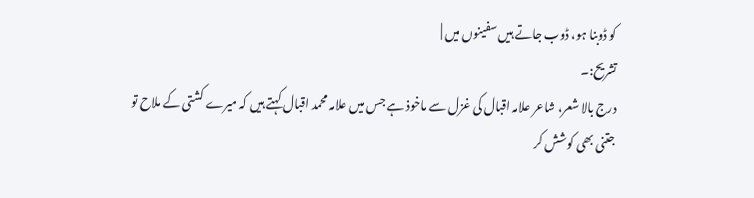کو ڈوبنا ہو، ڈوب جاتے ہیں سفینوں میں |
تشریح:۔
درج بالا شعر، شاعر علامہ اقبال کی غزل سے ماخوذ ہے جس میں علامہ محمد اقبال کہتے ہیں کہ میرے کشتی کے ملاح تو جتنی بھی کوشش کر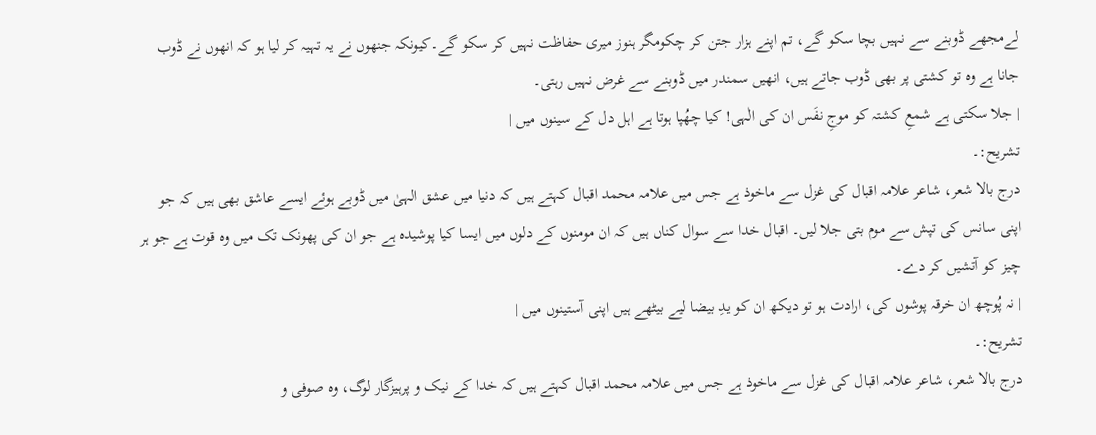لےمجھے ڈوبنے سے نہیں بچا سکو گے، تم اپنے ہزار جتن کر چکومگر ہنوز میری حفاظت نہیں کر سکو گے۔کیونکہ جنھوں نے یہ تہیہ کر لیا ہو کہ انھوں نے ڈوب جانا ہے وہ تو کشتی پر بھی ڈوب جاتے ہیں، انھیں سمندر میں ڈوبنے سے غرض نہیں رہتی۔
| جلا سکتی ہے شمعِ کشتہ کو موجِ نفَس ان کی الٰہی! کیا چھُپا ہوتا ہے اہل دل کے سینوں میں |
تشریح:۔
درج بالا شعر، شاعر علامہ اقبال کی غزل سے ماخوذ ہے جس میں علامہ محمد اقبال کہتے ہیں کہ دنیا میں عشق الہیٰ میں ڈوبے ہوئے ایسے عاشق بھی ہیں کہ جو اپنی سانس کی تپش سے موم بتی جلا لیں۔ اقبال خدا سے سوال کناں ہیں کہ ان مومنوں کے دلوں میں ایسا کیا پوشیدہ ہے جو ان کی پھونک تک میں وہ قوت ہے جو ہر چیز کو آتشیں کر دے۔
| نہ پُوچھ ان خرقہ پوشوں کی، ارادت ہو تو دیکھ ان کو یدِ بیضا لیے بیٹھے ہیں اپنی آستینوں میں |
تشریح:۔
درج بالا شعر، شاعر علامہ اقبال کی غزل سے ماخوذ ہے جس میں علامہ محمد اقبال کہتے ہیں کہ خدا کے نیک و پرہیزگار لوگ، وہ صوفی و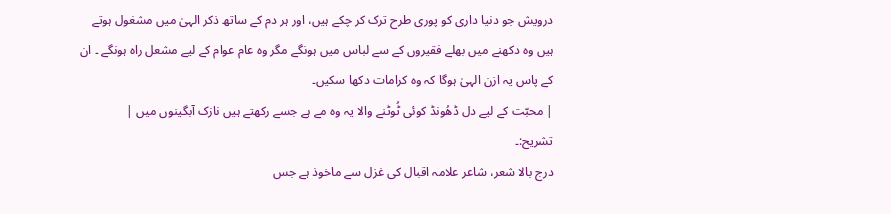درویش جو دنیا داری کو پوری طرح ترک کر چکے ہیں، اور ہر دم کے ساتھ ذکر الہیٰ میں مشغول ہوتے ہیں وہ دکھنے میں بھلے فقیروں کے سے لباس میں ہونگے مگر وہ عام عوام کے لیے مشعل راہ ہونگے ۔ ان کے پاس یہ ازن الہیٰ ہوگا کہ وہ کرامات دکھا سکیں۔
| محبّت کے لیے دل ڈھُونڈ کوئی ٹُوٹنے والا یہ وہ مے ہے جسے رکھتے ہیں نازک آبگینوں میں |
تشریح:۔
درج بالا شعر، شاعر علامہ اقبال کی غزل سے ماخوذ ہے جس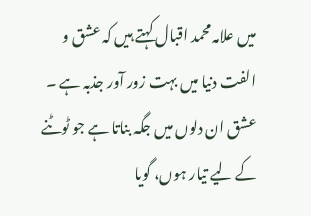میں علامہ محمد اقبال کہتے ہیں کہ عشق و الفت دنیا میں بہت زور آور جذبہ ہے ۔ عشق ان دلوں میں جگہ بناتا ہے جو ٹوٹنے کے لیے تیار ہوں، گویا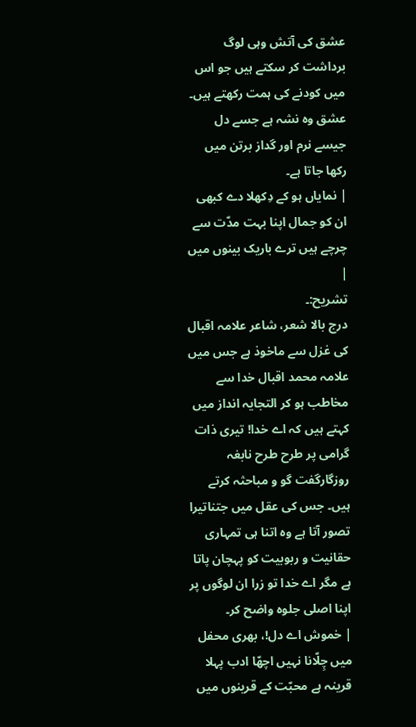عشق کی آتش وہی لوگ برداشت کر سکتے ہیں جو اس میں کودنے کی ہمت رکھتے ہیں۔ عشق وہ نشہ ہے جسے دل جیسے نرم اور گداز برتن میں رکھا جاتا ہے۔
| نمایاں ہو کے دِکھلا دے کبھی ان کو جمال اپنا بہت مدّت سے چرچے ہیں ترے باریک بینوں میں |
تشریح:۔
درج بالا شعر، شاعر علامہ اقبال کی غزل سے ماخوذ ہے جس میں علامہ محمد اقبال خدا سے مخاطب ہو کر التجایہ انداز میں کہتے ہیں کہ اے خدا! تیری ذات گرامی پر طرح طرح نابغہ روزگارگفت گو و مباحثہ کرتے ہیں۔ جس کی عقل میں جتناتیرا تصور آتا ہے وہ اتنا ہی تمہاری حقانیت و ربوبیت کو پہچان پاتا ہے مگر اے خدا تو زرا ان لوگوں پر اپنا اصلی جلوہ واضح کر۔
| خموش اے دل!، بھری محفل میں چِلّانا نہیں اچھّا ادب پہلا قرینہ ہے محبّت کے قرینوں میں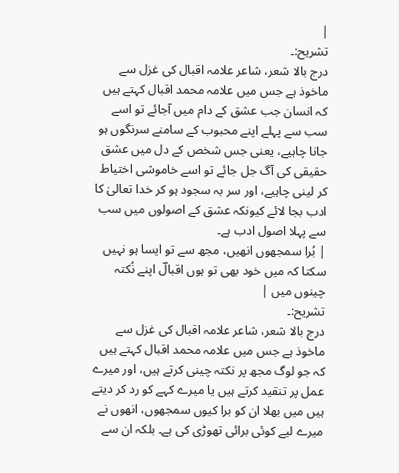|
تشریح:۔
درج بالا شعر، شاعر علامہ اقبال کی غزل سے ماخوذ ہے جس میں علامہ محمد اقبال کہتے ہیں کہ انسان جب عشق کے دام میں آجائے تو اسے سب سے پہلے اپنے محبوب کے سامنے سرنگوں ہو جانا چاہیے، یعنی جس شخص کے دل میں عشق حقیقی کی آگ جل جائے تو اسے خاموشی اختیاط کر لینی چاہیے، اور سر بہ سجود ہو کر خدا تعالیٰ کا ادب بجا لائے کیونکہ عشق کے اصولوں میں سب سے پہلا اصول ادب ہے۔
| بُرا سمجھوں انھیں، مجھ سے تو ایسا ہو نہیں سکتا کہ میں خود بھی تو ہوں اقبالؔ اپنے نُکتہ چینوں میں |
تشریح:۔
درج بالا شعر، شاعر علامہ اقبال کی غزل سے ماخوذ ہے جس میں علامہ محمد اقبال کہتے ہیں کہ جو لوگ مجھ پر نکتہ چینی کرتے ہیں، اور میرے عمل پر تنقید کرتے ہیں یا میرے کہے کو رد کر دیتے ہیں میں بھلا ان کو برا کیوں سمجھوں، انھوں نے میرے لیے کوئی برائی تھوڑی کی ہے۔ بلکہ ان سے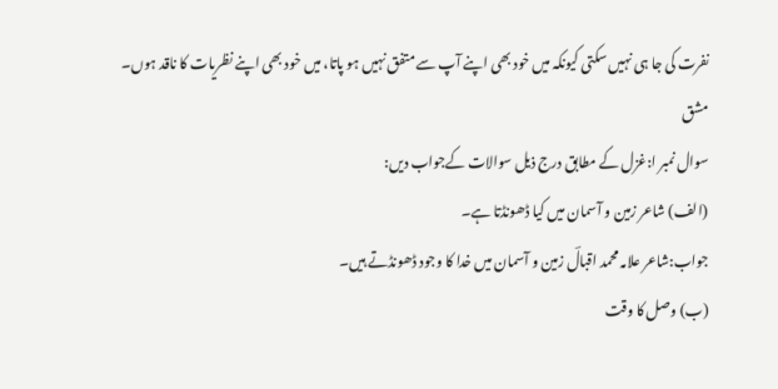نفرت کی جا ہی نہیں سکتی کیونکہ میں خود بھی اپنے آپ سے متفق نہیں ہو پاتا، میں خود بھی اپنے نظریات کا ناقد ہوں۔
مشق
سوال نمبر ا:غزل کے مطابق درج ذیل سوالات کےجواب دیں:
(الف) شاعر زمین و آسمان میں کیا ڈھونڈتا ہے۔
جواب:شاعر علامہ محمد اقبالؔ زمین و آسمان میں خدا کا وجود ڈھونڈتے ہیں۔
(ب) وصل کا وقت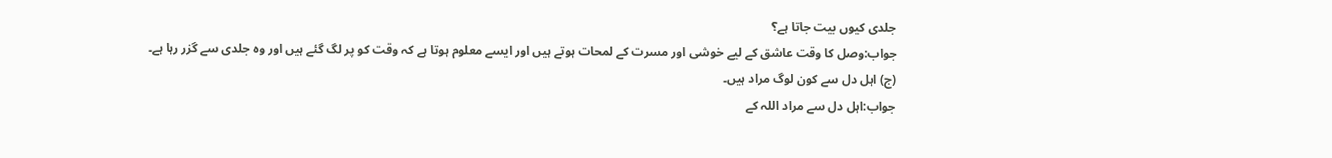جلدی کیوں بیت جاتا ہے؟
جواب:وصل کا وقت عاشق کے لیے خوشی اور مسرت کے لمحات ہوتے ہیں اور ایسے معلوم ہوتا ہے کہ وقت کو پر لگ گئے ہیں اور وہ جلدی سے گزر رہا ہے۔
(ج) اہل دل سے کون لوگ مراد ہیں۔
جواب:اہل دل سے مراد اللہ کے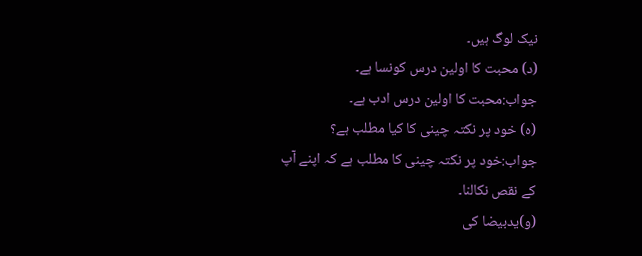نیک لوگ ہیں۔
(د) محبت کا اولین درس کونسا ہے۔
جواب:محبت کا اولین درس ادب ہے۔
(ہ) خود پر نکتہ چینی کا کیا مطلب ہے؟
جواب:خود پر نکتہ چینی کا مطلب ہے کہ اپنے آپ کے نقص نکالنا۔
(و)یدبیضا کی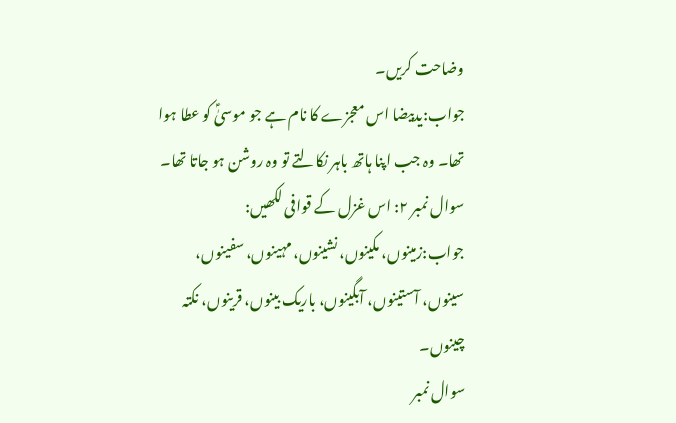وضاحت کریں۔
جواب:یدبیضا اس معجزے کا نام ہے جو موسیٰؑ کو عطا ہوا تھا۔ وہ جب اپنا ہاتھ باہر نکالتے تو وہ روشن ہو جاتا تھا۔
سوال نمبر ۲: اس غزل کے قوافی لکھیں:
جواب:زمینوں، مکینوں، نشینوں، مہینوں، سفینوں، سینوں، آستینوں، آبگینوں، باریک بینوں، قرینوں، نکتہ چینوں۔
سوال نمبر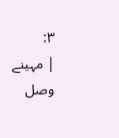۳:
| مہینے وصل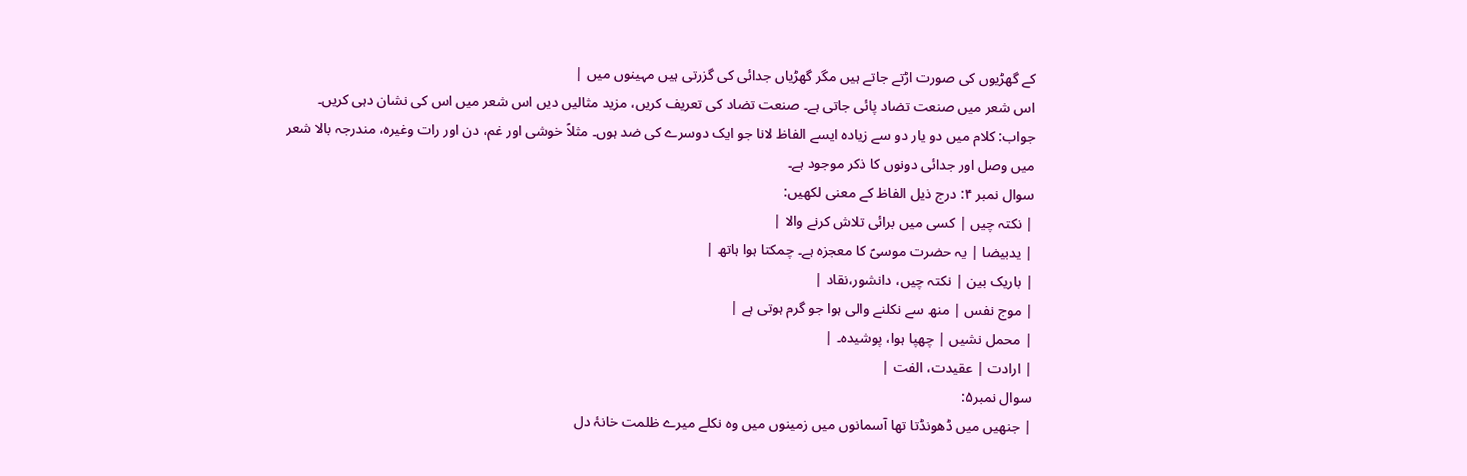کے گھڑیوں کی صورت اڑتے جاتے ہیں مگر گھڑیاں جدائی کی گزرتی ہیں مہینوں میں |
اس شعر میں صنعت تضاد پائی جاتی ہے۔ صنعت تضاد کی تعریف کریں، مزید مثالیں دیں اس شعر میں اس کی نشان دہی کریں۔
جواب: کلام میں دو یار دو سے زیادہ ایسے الفاظ لانا جو ایک دوسرے کی ضد ہوں۔ مثلاً خوشی اور غم، دن اور رات وغیرہ، مندرجہ بالا شعر میں وصل اور جدائی دونوں کا ذکر موجود ہے۔
سوال نمبر ۴: درج ذیل الفاظ کے معنی لکھیں:
| نکتہ چیں | کسی میں برائی تلاش کرنے والا |
| یدبیضا | یہ حضرت موسیؑ کا معجزہ ہے۔ چمکتا ہوا ہاتھ |
| باریک بین | نکتہ چیں، دانشور،نقاد |
| موج نفس | منھ سے نکلنے والی ہوا جو گرم ہوتی ہے |
| محمل نشیں | چھپا ہوا، پوشیدہ۔ |
| ارادت | عقیدت، الفت |
سوال نمبر۵:
| جنھیں میں ڈھونڈتا تھا آسمانوں میں زمینوں میں وہ نکلے میرے ظلمت خانۂ دل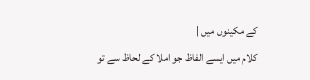کے مکینوں میں |
کلام میں ایسے الفاظ جو املا کے لحاظ سے تو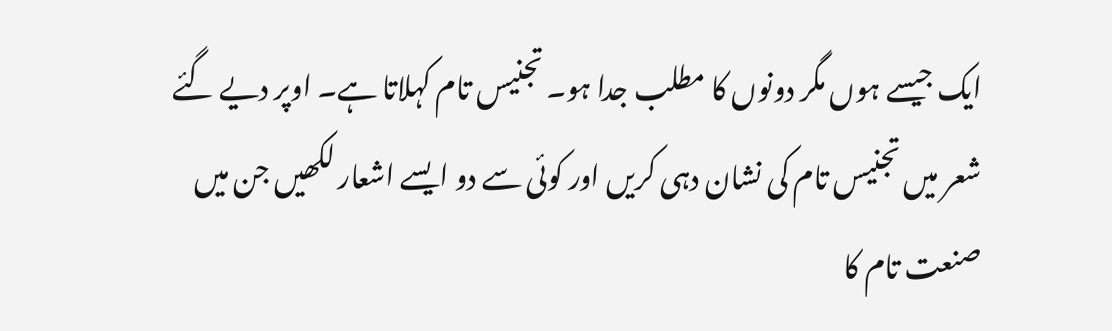ایک جیسے ہوں مگر دونوں کا مطلب جدا ہو۔ تجنیس تام کہلاتا ہے۔ اوپر دیے گئے شعر میں تجنیس تام کی نشان دہی کریں اور کوئی سے دو ایسے اشعار لکھیں جن میں صنعت تام کا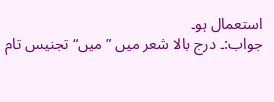استعمال ہو۔
جواب:۔ درج بالا شعر میں ”میں“ تجنیس تام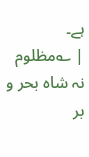ہے۔
| ؎مظلوم نہ شاہ بحر و بر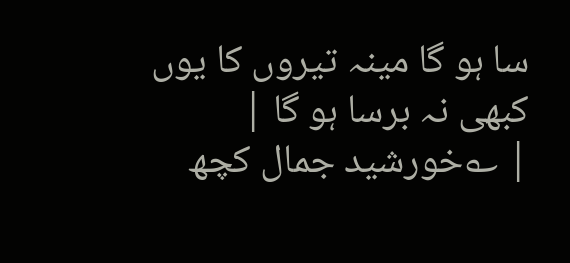سا ہو گا مینہ تیروں کا یوں کبھی نہ برسا ہو گا |
| ؎خورشید جمال کچھ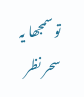تو سمجھا یہ سحر نظر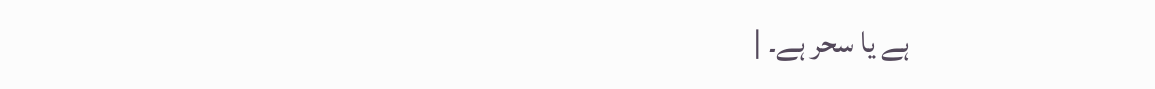ہے یا سحر ہے۔ |